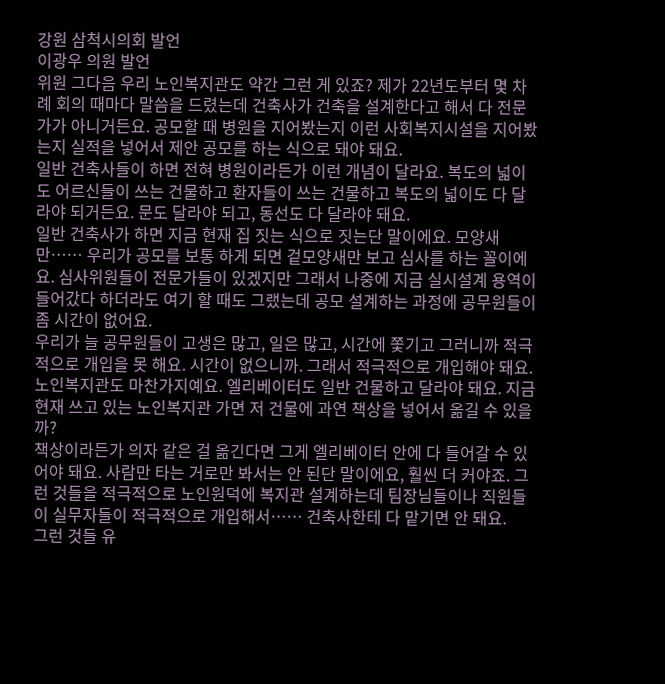강원 삼척시의회 발언
이광우 의원 발언
위원 그다음 우리 노인복지관도 약간 그런 게 있죠? 제가 22년도부터 몇 차례 회의 때마다 말씀을 드렸는데 건축사가 건축을 설계한다고 해서 다 전문가가 아니거든요. 공모할 때 병원을 지어봤는지 이런 사회복지시설을 지어봤는지 실적을 넣어서 제안 공모를 하는 식으로 돼야 돼요.
일반 건축사들이 하면 전혀 병원이라든가 이런 개념이 달라요. 복도의 넓이도 어르신들이 쓰는 건물하고 환자들이 쓰는 건물하고 복도의 넓이도 다 달라야 되거든요. 문도 달라야 되고, 동선도 다 달라야 돼요.
일반 건축사가 하면 지금 현재 집 짓는 식으로 짓는단 말이에요. 모양새만…… 우리가 공모를 보통 하게 되면 겉모양새만 보고 심사를 하는 꼴이에요. 심사위원들이 전문가들이 있겠지만 그래서 나중에 지금 실시설계 용역이 들어갔다 하더라도 여기 할 때도 그랬는데 공모 설계하는 과정에 공무원들이 좀 시간이 없어요.
우리가 늘 공무원들이 고생은 많고, 일은 많고, 시간에 쫓기고 그러니까 적극적으로 개입을 못 해요. 시간이 없으니까. 그래서 적극적으로 개입해야 돼요.
노인복지관도 마찬가지예요. 엘리베이터도 일반 건물하고 달라야 돼요. 지금 현재 쓰고 있는 노인복지관 가면 저 건물에 과연 책상을 넣어서 옮길 수 있을까?
책상이라든가 의자 같은 걸 옮긴다면 그게 엘리베이터 안에 다 들어갈 수 있어야 돼요. 사람만 타는 거로만 봐서는 안 된단 말이에요, 훨씬 더 커야죠. 그런 것들을 적극적으로 노인원덕에 복지관 설계하는데 팀장님들이나 직원들이 실무자들이 적극적으로 개입해서…… 건축사한테 다 맡기면 안 돼요.
그런 것들 유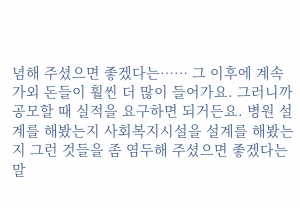념해 주셨으면 좋겠다는…… 그 이후에 계속 가외 돈들이 훨씬 더 많이 들어가요. 그러니까 공모할 때 실적을 요구하면 되거든요. 병원 설계를 해봤는지 사회복지시설을 설계를 해봤는지 그런 것들을 좀 염두해 주셨으면 좋겠다는 말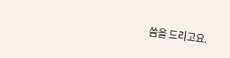씀을 드리고요.